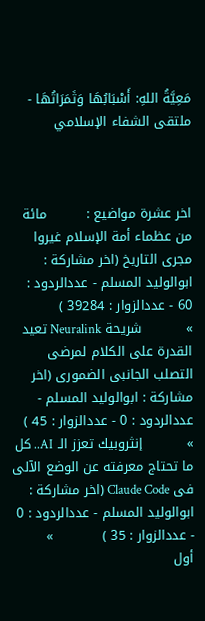مَعِيَّةُ اللهِ: أَسْبَابُهَا وَثَمَرَاتُهَا - ملتقى الشفاء الإسلامي



اخر عشرة مواضيع :         مائة من عظماء أمة الإسلام غيروا مجرى التاريخ (اخر مشاركة : ابوالوليد المسلم - عددالردود : 60 - عددالزوار : 39284 )           »          شريحة Neuralink تعيد القدرة على الكلام لمرضى التصلب الجانبى الضمورى (اخر مشاركة : ابوالوليد المسلم - عددالردود : 0 - عددالزوار : 45 )           »          إنثروبيك تعزز الـ AI.. كل ما تحتاج معرفته عن الوضع الآلى فى Claude Code (اخر مشاركة : ابوالوليد المسلم - عددالردود : 0 - عددالزوار : 35 )           »          أول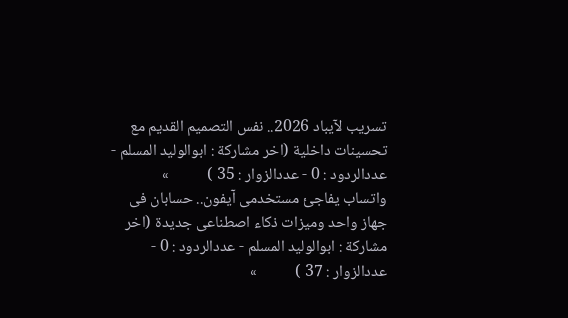تسريب لآيباد 2026.. نفس التصميم القديم مع تحسينات داخلية (اخر مشاركة : ابوالوليد المسلم - عددالردود : 0 - عددالزوار : 35 )           »          واتساب يفاجئ مستخدمى آيفون.. حسابان فى جهاز واحد وميزات ذكاء اصطناعى جديدة (اخر مشاركة : ابوالوليد المسلم - عددالردود : 0 - عددالزوار : 37 )           »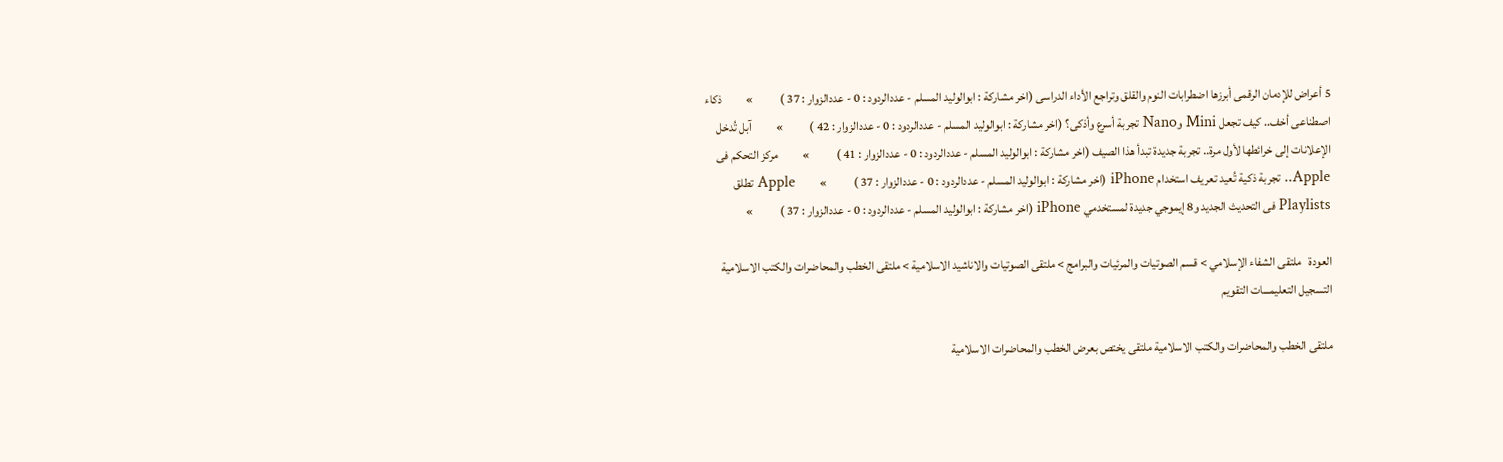5 أعراض للإدمان الرقمى أبرزها اضطرابات النوم والقلق وتراجع الأداء الدراسى (اخر مشاركة : ابوالوليد المسلم - عددالردود : 0 - عددالزوار : 37 )           »          ذكاء اصطناعى أخف.. كيف تجعل Mini وNano تجربة أسرع وأذكى؟ (اخر مشاركة : ابوالوليد المسلم - عددالردود : 0 - عددالزوار : 42 )           »          آبل تُدخل الإعلانات إلى خرائطها لأول مرة.. تجربة جديدة تبدأ هذا الصيف (اخر مشاركة : ابوالوليد المسلم - عددالردود : 0 - عددالزوار : 41 )           »          مركز التحكم فى Apple.. تجربة ذكية تُعيد تعريف استخدام iPhone (اخر مشاركة : ابوالوليد المسلم - عددالردود : 0 - عددالزوار : 37 )           »          Apple تطلق Playlists فى التحديث الجديد و8 إيموجي جديدة لمستخدمي iPhone (اخر مشاركة : ابوالوليد المسلم - عددالردود : 0 - عددالزوار : 37 )           »

العودة   ملتقى الشفاء الإسلامي > قسم الصوتيات والمرئيات والبرامج > ملتقى الصوتيات والاناشيد الاسلامية > ملتقى الخطب والمحاضرات والكتب الاسلامية
التسجيل التعليمـــات التقويم

ملتقى الخطب والمحاضرات والكتب الاسلامية ملتقى يختص بعرض الخطب والمحاضرات الاسلامية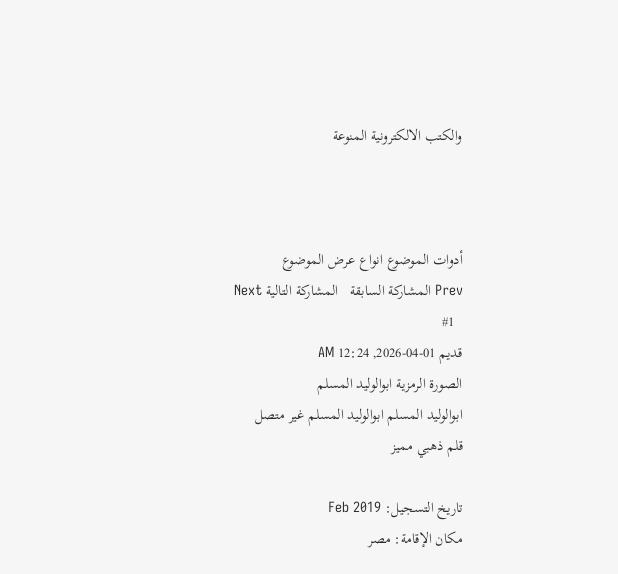والكتب الالكترونية المنوعة



أدوات الموضوع انواع عرض الموضوع
Prev المشاركة السابقة   المشاركة التالية Next
  #1
قديم 01-04-2026, 12:24 AM
الصورة الرمزية ابوالوليد المسلم
ابوالوليد المسلم ابوالوليد المسلم غير متصل
قلم ذهبي مميز

تاريخ التسجيل: Feb 2019
مكان الإقامة: مصر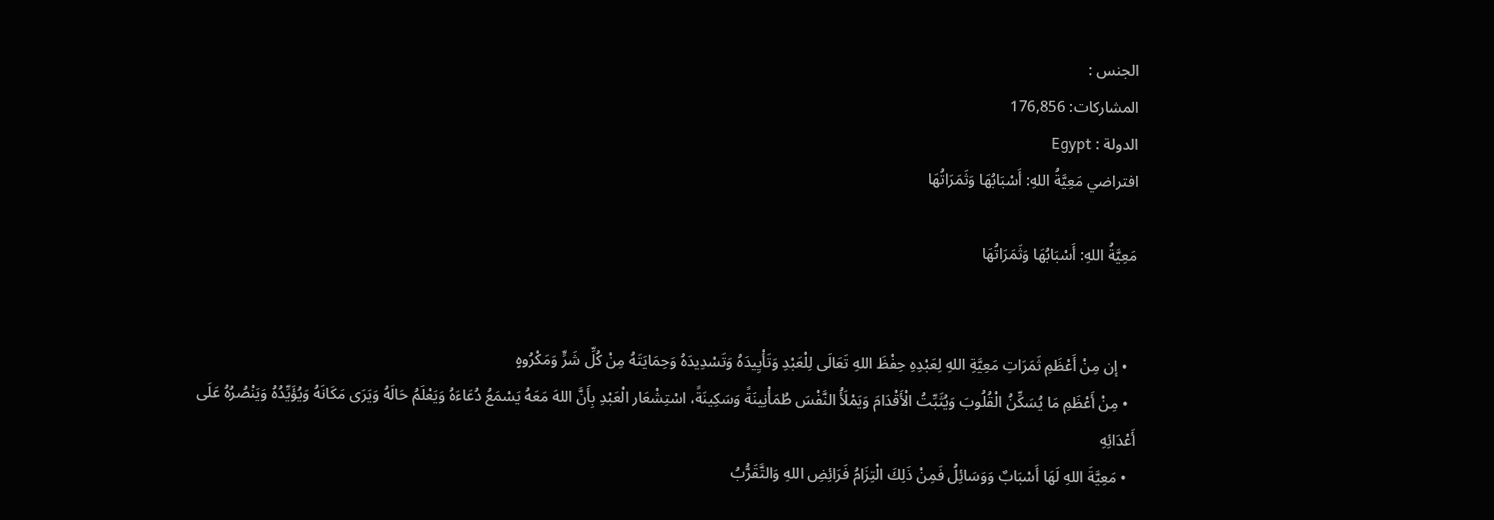الجنس :
المشاركات: 176,856
الدولة : Egypt
افتراضي مَعِيَّةُ اللهِ: أَسْبَابُهَا وَثَمَرَاتُهَا

مَعِيَّةُ اللهِ: أَسْبَابُهَا وَثَمَرَاتُهَا


  • إن مِنْ أَعْظَمِ ثَمَرَاتِ مَعِيَّةِ اللهِ لِعَبْدِهِ حِفْظَ اللهِ تَعَالَى لِلْعَبْدِ وَتَأْيِيدَهُ وَتَسْدِيدَهُ وَحِمَايَتَهُ مِنْ كُلِّ شَرٍّ وَمَكْرُوهٍ
  • مِنْ أَعْظَمِ مَا يُسَكِّنُ الْقُلُوبَ وَيُثَبِّتُ الْأَقْدَامَ وَيَمْلَأُ النَّفْسَ طُمَأْنِينَةً وَسَكِينَةً، اسْتِشْعَار الْعَبْدِ بِأَنَّ اللهَ مَعَهُ يَسْمَعُ دُعَاءَهُ وَيَعْلَمُ حَالَهُ وَيَرَى مَكَانَهُ وَيُؤَيِّدُهُ وَيَنْصُرُهُ عَلَى أَعْدَائِهِ
  • مَعِيَّةَ اللهِ لَهَا أَسْبَابٌ وَوَسَائِلُ فَمِنْ ذَلِكَ الْتِزَامُ فَرَائِضِ اللهِ وَالتَّقَرُّبُ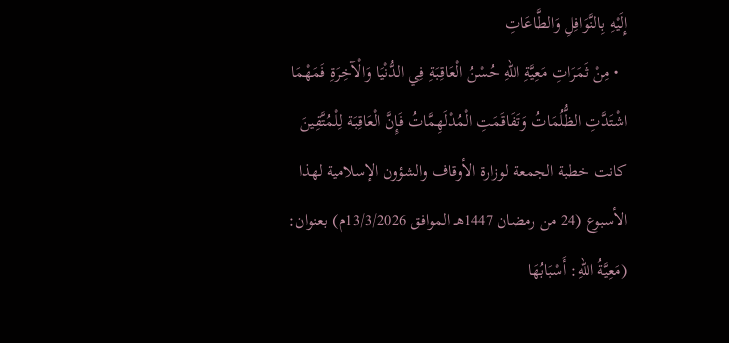إِلَيْهِ بِالنَّوَافِلِ وَالطَّاعَاتِ
  • مِنْ ثَمَرَاتِ مَعِيَّةِ اللهِ حُسْنُ الْعَاقِبَةِ فِي الدُّنْيَا وَالْآخِرَةِ فَمَهْمَا اشْتَدَّتِ الظُّلُمَاتُ وَتَفَاقَمَتِ الْمُدْلَهِمَّاتُ فَإِنَّ الْعَاقِبَة لِلْمُتَّقِينَ
كانت خطبة الجمعة لوزارة الأوقاف والشؤون الإسلامية لهذا الأسبوع (24 من رمضان 1447هـ الموافق 13/3/2026م) بعنوان: (مَعِيَّةُ اللهِ: أَسْبَابُهَا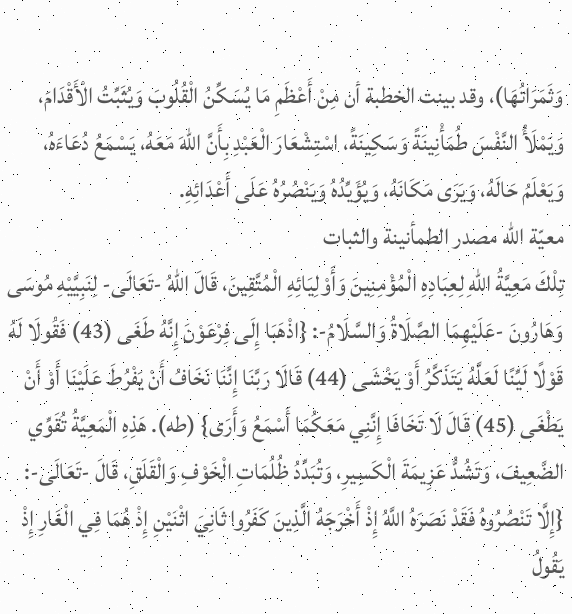وَثَمَرَاتُهَا)، وقد بينت الخطبة أن مِنْ أَعْظَمِ مَا يُسَكِّنُ الْقُلُوبَ وَيُثَبِّتُ الْأَقْدَامَ، وَيَمْلَأُ النَّفْسَ طُمَأْنِينَةً وَسَكِينَةً، اسْتِشْعَارَ الْعَبْدِ بِأَنَّ اللهَ مَعَهُ، يَسْمَعُ دُعَاءَهُ، وَيَعْلَمُ حَالَهُ، وَيَرَى مَكَانَهُ، وَيُؤَيِّدُهُ وَيَنْصُرُهُ عَلَى أَعْدَائِهِ.
معيّة الله مصدر الطمأنينة والثبات
تِلْكَ مَعِيَّةُ اللهِ لِعِبَادِهِ الْمُؤْمِنِينَ وَأَوْلِيَائِهِ الْمُتَّقِينَ، قَالَ اللهُ -تَعَالَى- لِنَبِيَّيْهِ مُوسَى وَهَارُونَ -عَلَيْهِمَا الصَّلَاةُ وَالسَّلَامُ-: {اذْهَبَا إِلَى فِرْعَوْنَ إِنَّهُ طَغَى (43) فَقُولَا لَهُ قَوْلًا لَيِّنًا لَعَلَّهُ يَتَذَكَّرُ أَوْ يَخْشَى (44) قَالَا رَبَّنَا إِنَّنَا نَخَافُ أَنْ يَفْرُطَ عَلَيْنَا أَوْ أَنْ يَطْغَى (45) قَالَ لَا تَخَافَا إِنَّنِي مَعَكُمَا أَسْمَعُ وَأَرَى} (طه). هَذِهِ الْمَعِيَّةُ تُقَوِّي الضَّعِيفَ، وَتَشُدُّ عَزِيمَةَ الْكَسِيرِ، وَتُبَدِّدُ ظُلُمَاتِ الْخَوْفِ وَالْقَلَقِ، قَالَ -تَعَالَى-: {إِلَّا تَنْصُرُوهُ فَقَدْ نَصَرَهُ اللَّهُ إِذْ أَخْرَجَهُ الَّذِينَ كَفَرُوا ثَانِيَ اثْنَيْنِ إِذْ هُمَا فِي الْغَارِ إِذْ يَقُولُ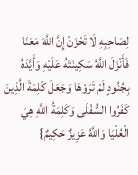لِصَاحِبِهِ لَا تَحْزَنْ إِنَّ اللَّهَ مَعَنَا فَأَنْزَلَ اللَّهُ سَكِينَتَهُ عَلَيْهِ وَأَيَّدَهُ بِجُنُودٍ لَمْ تَرَوْهَا وَجَعَلَ كَلِمَةَ الَّذِينَ كَفَرُوا السُّفْلَى وَكَلِمَةُ اللَّهِ هِيَ الْعُلْيَا وَاللَّهُ عَزِيزٌ حَكِيمٌ}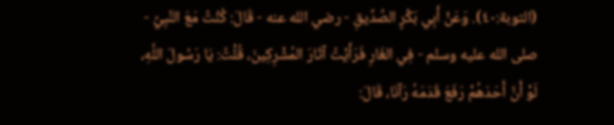(التوبة:٤٠). وَعَنْ أَبِي بَكْرٍ الصِّدِّيقِ - رضي الله عنه - قَالَ: كُنْتُ مَعَ النَّبِيِّ - صلى الله عليه وسلم - فِي الغَارِ فَرَأَيْتُ آثَارَ المُشْرِكِينَ، قُلْتُ: يَا رَسُولَ اللَّهِ، لَوْ أَنَّ أَحَدَهُمْ رَفَعَ قَدَمَهُ رَآنَا، قَالَ: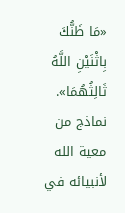«مَا ظَنُّكَ بِاثْنَيْنِ اللَّهُ ثَالِثُهُمَا».
نماذج من معية الله لأنبيائه في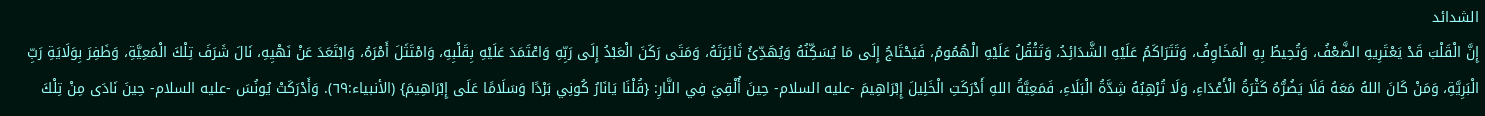الشدائد
إِنَّ الْقَلْبَ قَدْ يَعْتَرِيهِ الضَّعْفُ، وَتُحِيطُ بِهِ الْمَخَاوِفُ، وَتَتَرَاكَمُ عَلَيْهِ الشَّدَائِدُ، وَتَثْقُلُ عَلَيْهِ الْهُمُومُ، فَيَحْتَاجُ إِلَى مَا يُسَكِّنُهُ وَيُهَدِّئُ ثَائِرَتَهُ، وَمَتَى رَكَنَ الْعَبْدُ إِلَى رَبِّهِ وَاعْتَمَدَ عَلَيْهِ بِقَلْبِهِ، وَامْتَثَلَ أَمْرَهُ، وَابْتَعَدَ عَنْ نَهْيِهِ، نَالَ شَرَفَ تِلْكَ الْمَعِيَّةِ، وَظَفِرَ بِوَلَايَةِ رَبِّ الْبَرِيَّةِ، وَمَنْ كَانَ اللهُ مَعَهُ فَلَا يَضُرُّهُ كَثْرَةُ الْأَعْدَاءِ، وَلَا تُرْهِبُهُ شِدَّةُ الْبَلَاءِ، فَمَعِيَّةُ اللهِ أَدْرَكَتِ الْخَلِيلَ إِبْرَاهِيمَ -عليه السلام- حِينَ أُلْقِيَ فِي النَّارِ: {قُلْنَا يَانَارُ كُونِي بَرْدًا وَسَلَامًا عَلَى إِبْرَاهِيمَ} (الأنبياء:٦٩). وَأَدْرَكَتْ يُونُسَ -عليه السلام- حِينَ نَادَى مِنْ تِلْكَ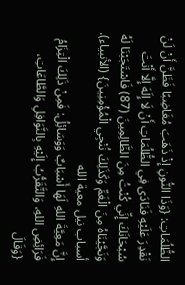الظُّلُمَاتِ: {وَذَا النُّونِ إِذْ ذَهَبَ مُغَاضِبًا فَظَنَّ أَنْ لَنْ نَقْدِرَ عَلَيْهِ فَنَادَى فِي الظُّلُمَاتِ أَنْ لَا إِلَهَ إِلَّا أَنْتَ سُبْحَانَكَ إِنِّي كُنْتُ مِنَ الظَّالِمِينَ (87) فَاسْتَجَبْنَا لَهُ وَنَجَّيْنَاهُ مِنَ الْغَمِّ وَكَذَلِكَ نُنْجِي الْمُؤْمِنِينَ} (الأنبياء).
أسباب نيل معية الله
إِنَّ مَعِيَّةَ اللهِ لَهَا أَسْبَابٌ وَوَسَائِلُ: فَمِنْ ذَلِكَ الْتِزَامُ فَرَائِضِ اللهِ، وَالتَّقَرُّبُ إِلَيْهِ بِالنَّوَافِلِ وَالطَّاعَاتِ، {وَقَالَ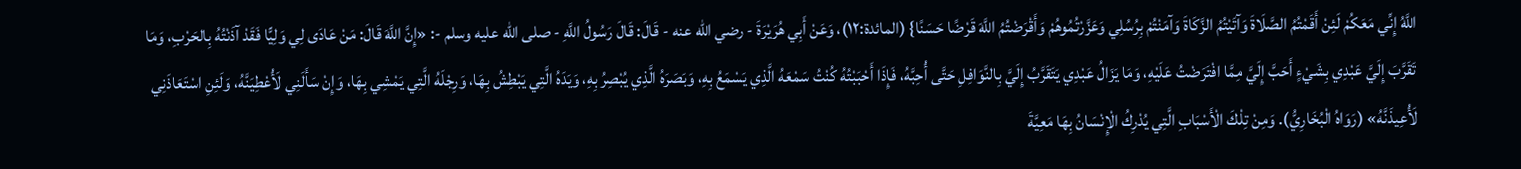اللَّهُ إِنِّي مَعَكُمْ لَئِنْ أَقَمْتُمُ الصَّلَاةَ وَآتَيْتُمُ الزَّكَاةَ وَآمَنْتُمْ بِرُسُلِي وَعَزَّرْتُمُوهُمْ وَأَقْرَضْتُمُ اللَّهَ قَرْضًا حَسَنًا} (المائدة:١٢)، وَعَنْ أَبِي هُرَيْرَةَ - رضي الله عنه - قَالَ: قَالَ رَسُولُ اللَّهِ - صلى الله عليه وسلم -: «إِنَّ اللَّهَ قَالَ: مَنْ عَادَى لِي وَلِيًّا فَقَدْ آذَنْتُهُ بِالحَرْبِ، وَمَا تَقَرَّبَ إِلَيَّ عَبْدِي بِشَيْءٍ أَحَبَّ إِلَيَّ مِمَّا افْتَرَضْتُ عَلَيْهِ، وَمَا يَزَالُ عَبْدِي يَتَقَرَّبُ إِلَيَّ بِالنَّوَافِلِ حَتَّى أُحِبَّهُ، فَإِذَا أَحْبَبْتُهُ كُنْتُ سَمْعَهُ الَّذِي يَسْمَعُ بِهِ، وَبَصَرَهُ الَّذِي يُبْصِرُ بِهِ، وَيَدَهُ الَّتِي يَبْطِشُ بِهَا، وَرِجْلَهُ الَّتِي يَمْشِي بِهَا، وَإِنْ سَأَلَنِي لَأُعْطِيَنَّهُ، وَلَئِنِ اسْتَعَاذَنِي لَأُعِيذَنَّهُ» (رَوَاهُ الْبُخَارِيُّ). وَمِنْ تِلْكَ الْأَسْبَابِ الَّتِي يُدْرِكُ الْإِنْسَانُ بِهَا مَعِيَّةَ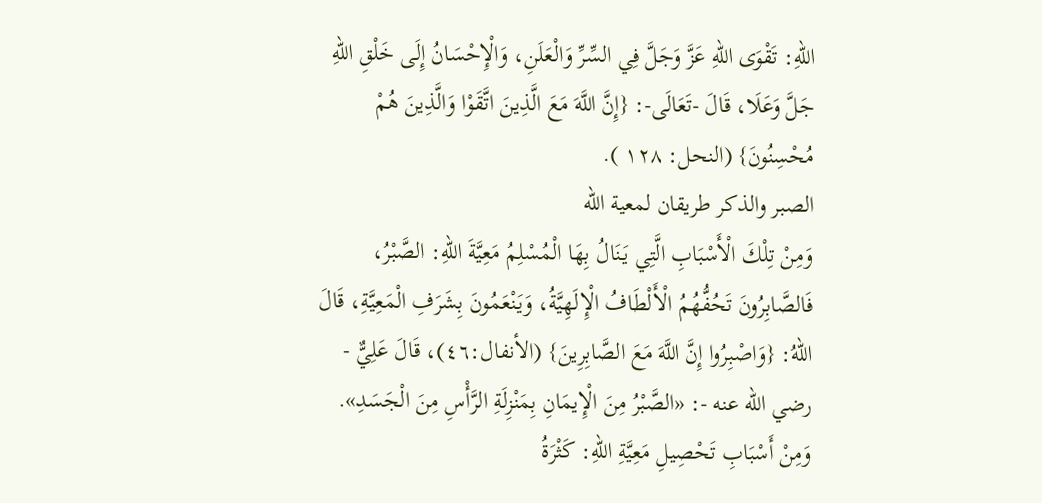اللهِ: تَقْوَى اللهِ عَزَّ وَجَلَّ فِي السِّرِّ وَالْعَلَنِ، وَالْإِحْسَانُ إِلَى خَلْقِ اللهِ جَلَّ وَعَلَا، قَالَ -تَعَالَى-: {إِنَّ اللَّهَ مَعَ الَّذِينَ اتَّقَوْا وَالَّذِينَ هُمْ مُحْسِنُونَ} (النحل: ١٢٨ ).
الصبر والذكر طريقان لمعية الله
وَمِنْ تِلْكَ الْأَسْبَابِ الَّتِي يَنَالُ بِهَا الْمُسْلِمُ مَعِيَّةَ اللهِ: الصَّبْرُ، فَالصَّابِرُونَ تَحُفُّهُمُ الْأَلْطَافُ الْإِلَهِيَّةُ، وَيَنْعَمُونَ بِشَرَفِ الْمَعِيَّةِ، قَالَ اللهُ: {وَاصْبِرُوا إِنَّ اللَّهَ مَعَ الصَّابِرِينَ} (الأنفال:٤٦)، قَالَ عَلِيٌّ - رضي الله عنه -: «الصَّبْرُ مِنَ الْإِيمَانِ بِمَنْزِلَةِ الرَّأْسِ مِنَ الْجَسَدِ». وَمِنْ أَسْبَابِ تَحْصِيلِ مَعِيَّةِ اللهِ: كَثْرَةُ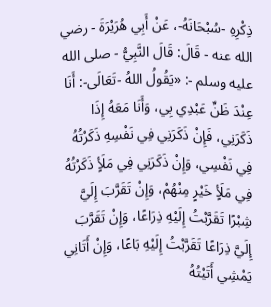ذِكْرِهِ -سُبْحَانَهُ-، عَنْ أَبِي هُرَيْرَةَ - رضي الله عنه - قَالَ: قَالَ النَّبِيُّ - صلى الله عليه وسلم -: «يَقُولُ اللهُ -تَعَالَى-: أَنَا عِنْدَ ظَنِّ عَبْدِي بِي، وَأَنَا مَعَهُ إِذَا ذَكَرَنِي، فَإِنْ ذَكَرَنِي فِي نَفْسِهِ ذَكَرْتُهُ فِي نَفْسِي، وَإِنْ ذَكَرَنِي فِي مَلَأٍ ذَكَرْتُهُ فِي مَلَأٍ خَيْرٍ مِنْهُمْ، وَإِنْ تَقَرَّبَ إِلَيَّ شِبْرًا تَقَرَّبْتُ إِلَيْهِ ذِرَاعًا، وَإِنْ تَقَرَّبَ إِلَيَّ ذِرَاعًا تَقَرَّبْتُ إِلَيْهِ بَاعًا، وَإِنْ أَتَانِي يَمْشِي أَتَيْتُهُ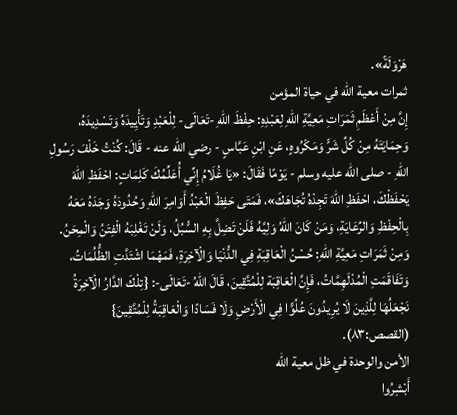هَرْوَلَةً».
ثمرات معية الله في حياة المؤمن
إِنَّ مِنْ أَعْظَمِ ثَمَرَاتِ مَعِيَّةِ اللهِ لِعَبْدِهِ: حِفْظَ اللهِ -تَعَالَى- لِلْعَبْدِ وَتَأْيِيدَهُ وَتَسْدِيدَهُ، وَحِمَايَتَهُ مِنْ كُلِّ شَرٍّ وَمَكْرُوهٍ، عَنِ ابْنِ عَبَّاسٍ - رضي الله عنه - قَالَ: كُنْتُ خَلْفَ رَسُولِ اللهِ - صلى الله عليه وسلم - يَوْمًا فَقَالَ: «يَا غُلَامُ إِنِّي أُعَلِّمُكَ كَلِمَاتٍ: احْفَظِ اللهَ يَحْفَظْكَ، احْفَظِ اللهَ تَجِدْهُ تُجَاهَكَ»، فَمَتَى حَفِظَ الْعَبْدُ أَوَامِرَ اللهِ وَحُدُودَهُ وَجَدَهُ مَعَهُ بِالْحِفْظِ وَالرِّعَايَةِ، وَمَنْ كَانَ اللهُ وَلِيَّهُ فَلَنْ تَضِلَّ بِهِ السُّبُلُ، وَلَنْ تَغْلِبَهُ الْفِتَنُ وَالْمِحَنُ. وَمِنْ ثَمَرَاتِ مَعِيَّةِ اللهِ: حُسْنُ الْعَاقِبَةِ فِي الدُّنْيَا وَالْآخِرَةِ، فَمَهْمَا اشْتَدَّتِ الظُّلُمَاتُ، وَتَفَاقَمَتِ الْمُدْلَهِمَّاتُ، فَإِنَّ الْعَاقِبَة لِلْمُتَّقِينَ، قَالَ اللهُ -تَعَالَى-: {تِلْكَ الدَّارُ الْآخِرَةُ نَجْعَلُهَا لِلَّذِينَ لَا يُرِيدُونَ عُلُوًّا فِي الْأَرْضِ وَلَا فَسَادًا وَالْعَاقِبَةُ لِلْمُتَّقِينَ} (القصص:٨٣).
الأمن والوحدة في ظل معية الله
أَبْشِرُوا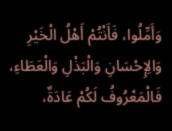وَأَمِّلُوا، فَأَنْتُمْ أَهْلُ الْخَيْرِ وَالِإِحْسَانِ وَالْبَذْلِ وَالْعَطَاءِ، فَالْمَعْرُوفُ لَكُمْ عَادَةٌ،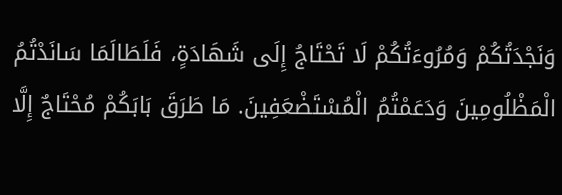وَنَجْدَتُكُمْ وَمُرُوءَتُكُمْ لَا تَحْتَاجُ إِلَى شَهَادَةٍ، فَلَطَالَمَا سَانَدْتُمُ الْمَظْلُومِينَ وَدَعَمْتُمُ الْمُسْتَضْعَفِينَ. مَا طَرَقَ بَابَكُمْ مُحْتَاجٌ إِلَّا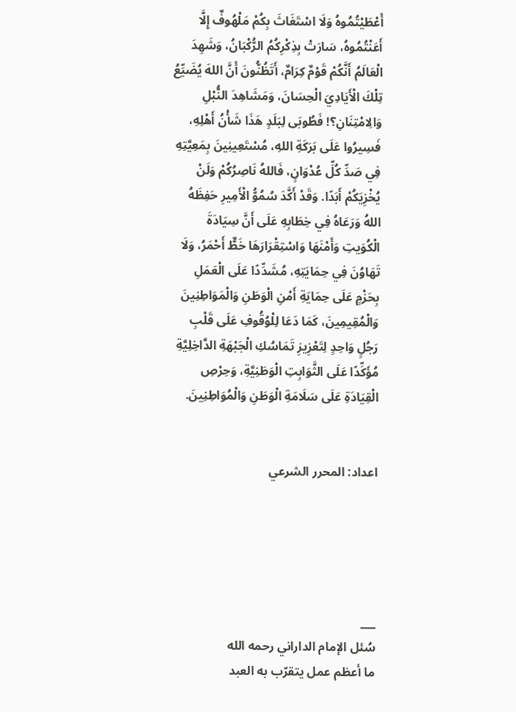أَعْطَيْتُمُوهُ وَلَا اسْتَغَاثَ بِكُمْ مَلْهُوفٌ إِلَّا أَعَنْتُمُوهُ، سَارَتْ بِذِكْرِكُمُ الرُّكْبَانُ، وَشَهِدَ الْعَالَمُ أَنَّكُمْ قَوْمٌ كِرَامٌ، أَتَظُنُّونَ أَنَّ اللهَ يُضَيِّعُ تِلْكَ الْأَيَادِيَ الْحِسَانَ، وَمَشَاهِدَ النُّبْلِ وَالِامْتِنَانِ؟! فَطُوبَى لِبَلَدٍ هَذَا شَأْنُ أَهْلِهِ، فَسِيرُوا عَلَى بَرَكَةِ اللهِ، مُسْتَعِينِينَ بِمَعِيَّتِهِ فِي صَدِّ كُلِّ عُدْوَانٍ، فَاللهُ نَاصِرُكُمْ وَلَنْ يُخْزِيَكُمْ أَبَدًا. وَقَدْ أَكَّدَ سُمُوُّ الْأَمِيرِ حَفِظَهُ اللهُ وَرَعَاهُ فِي خِطَابِهِ عَلَى أَنَّ سِيَادَةَ الْكُوَيتِ وَأَمْنَهَا وَاسْتِقْرَارَهَا خَطٌّ أَحْمَرُ، وَلَا تَهَاوُنَ فِي حِمَايَتِهِ، مُشَدِّدًا عَلَى الْعَمَلِ بِحَزْمٍ عَلَى حِمَايَةِ أَمْنِ الْوَطَنِ وَالْمَوَاطِنِينَ وَالْمُقِيمِينَ، كَمَا دَعَا لِلْوُقُوفِ عَلَى قَلْبِ رَجُلٍ وَاحِدٍ لِتَعْزِيزِ تَمَاسُكِ الْجَبْهَةِ الدَّاخِلِيَّةِ مُؤَكِّدًا عَلَى الثَّوَابِتِ الْوَطَنِيَّةِ، وَحِرْصِ الْقِيَادَةِ عَلَى سَلَامَةِ الْوَطَنِ وَالْمُوَاطِنِينَ.


اعداد: المحرر الشرعي





___
سُئل الإمام الداراني رحمه الله
ما أعظم عمل يتقرّب به العبد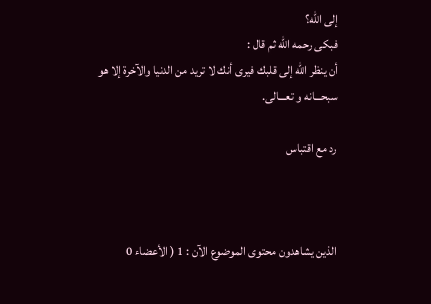إلى الله؟
فبكى رحمه الله ثم قال :
أن ينظر الله إلى قلبك فيرى أنك لا تريد من الدنيا والآخرة إلا هو
سبحـــانه و تعـــالى.

رد مع اقتباس



الذين يشاهدون محتوى الموضوع الآن : 1 ( الأعضاء 0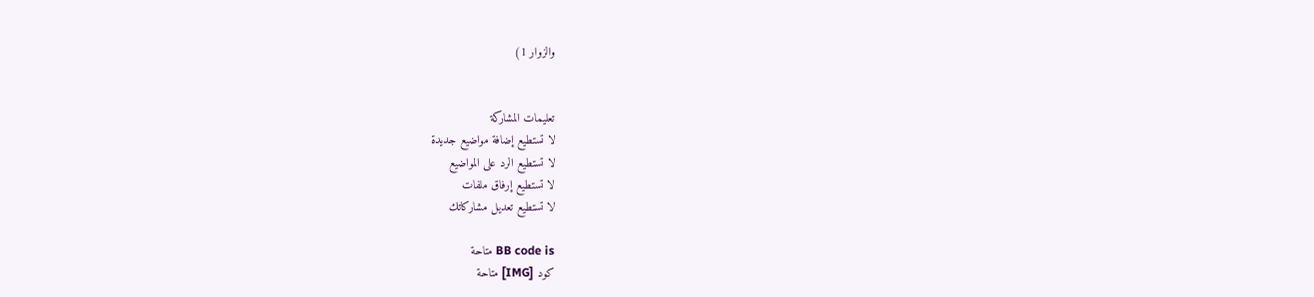والزوار 1)


تعليمات المشاركة
لا تستطيع إضافة مواضيع جديدة
لا تستطيع الرد على المواضيع
لا تستطيع إرفاق ملفات
لا تستطيع تعديل مشاركاتك

BB code is متاحة
كود [IMG] متاحة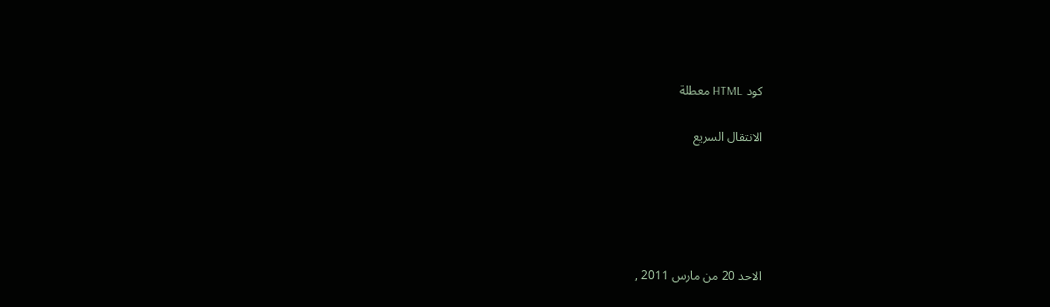كود HTML معطلة

الانتقال السريع





الاحد 20 من مارس 2011 ,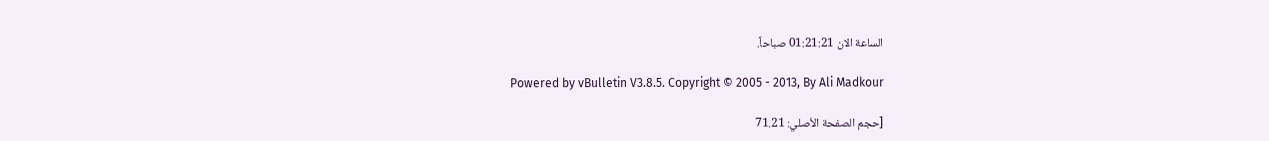الساعة الان 01:21:21 صباحاً.

Powered by vBulletin V3.8.5. Copyright © 2005 - 2013, By Ali Madkour

[حجم الصفحة الأصلي: 71.21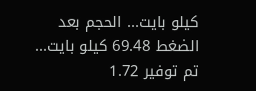كيلو بايت... الحجم بعد الضغط 69.48 كيلو بايت... تم توفير 1.72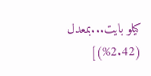كيلو بايت...بمعدل (2.42%)]